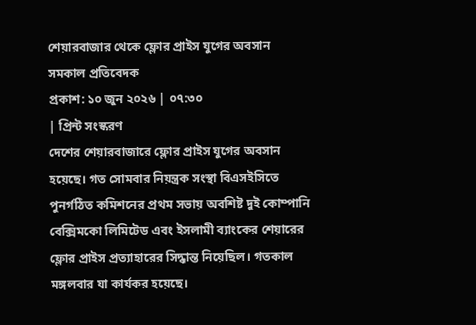শেয়ারবাজার থেকে ফ্লোর প্রাইস যুগের অবসান
সমকাল প্রতিবেদক
প্রকাশ: ১০ জুন ২০২৬ | ০৭:৩০
| প্রিন্ট সংস্করণ
দেশের শেয়ারবাজারে ফ্লোর প্রাইস যুগের অবসান হয়েছে। গত সোমবার নিয়ন্ত্রক সংস্থা বিএসইসিতে পুনর্গঠিত কমিশনের প্রথম সভায় অবশিষ্ট দুই কোম্পানি বেক্সিমকো লিমিটেড এবং ইসলামী ব্যাংকের শেয়ারের ফ্লোর প্রাইস প্রত্যাহারের সিদ্ধান্ত নিয়েছিল। গতকাল মঙ্গলবার যা কার্যকর হয়েছে।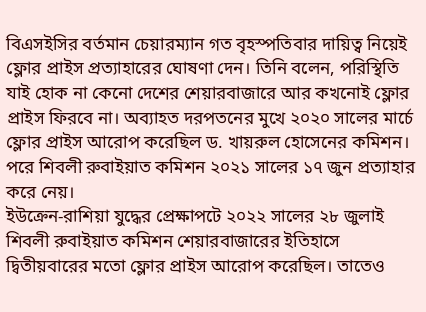বিএসইসির বর্তমান চেয়ারম্যান গত বৃহস্পতিবার দায়িত্ব নিয়েই ফ্লোর প্রাইস প্রত্যাহারের ঘোষণা দেন। তিনি বলেন, পরিস্থিতি যাই হোক না কেনো দেশের শেয়ারবাজারে আর কখনোই ফ্লোর প্রাইস ফিরবে না। অব্যাহত দরপতনের মুখে ২০২০ সালের মার্চে ফ্লোর প্রাইস আরোপ করেছিল ড. খায়রুল হোসেনের কমিশন। পরে শিবলী রুবাইয়াত কমিশন ২০২১ সালের ১৭ জুন প্রত্যাহার করে নেয়।
ইউক্রেন-রাশিয়া যুদ্ধের প্রেক্ষাপটে ২০২২ সালের ২৮ জুলাই শিবলী রুবাইয়াত কমিশন শেয়ারবাজারের ইতিহাসে দ্বিতীয়বারের মতো ফ্লোর প্রাইস আরোপ করেছিল। তাতেও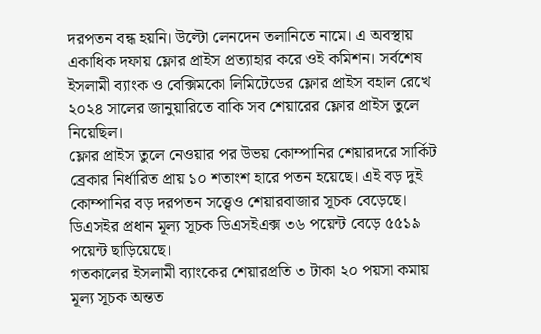দরপতন বন্ধ হয়নি। উল্টো লেনদেন তলানিতে নামে। এ অবস্থায় একাধিক দফায় ফ্লোর প্রাইস প্রত্যাহার করে ওই কমিশন। সর্বশেষ ইসলামী ব্যাংক ও বেক্সিমকো লিমিটেডের ফ্লোর প্রাইস বহাল রেখে ২০২৪ সালের জানুয়ারিতে বাকি সব শেয়ারের ফ্লোর প্রাইস তুলে নিয়েছিল।
ফ্লোর প্রাইস তুলে নেওয়ার পর উভয় কোম্পানির শেয়ারদরে সার্কিট ব্রেকার নির্ধারিত প্রায় ১০ শতাংশ হারে পতন হয়েছে। এই বড় দুই কোম্পানির বড় দরপতন সত্ত্বেও শেয়ারবাজার সূচক বেড়েছে। ডিএসইর প্রধান মূল্য সূচক ডিএসইএক্স ৩৬ পয়েন্ট বেড়ে ৫৫১৯ পয়েন্ট ছাড়িয়েছে।
গতকালের ইসলামী ব্যাংকের শেয়ারপ্রতি ৩ টাকা ২০ পয়সা কমায় মূল্য সূচক অন্তত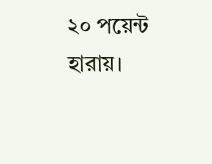২০ পয়েন্ট হারায়।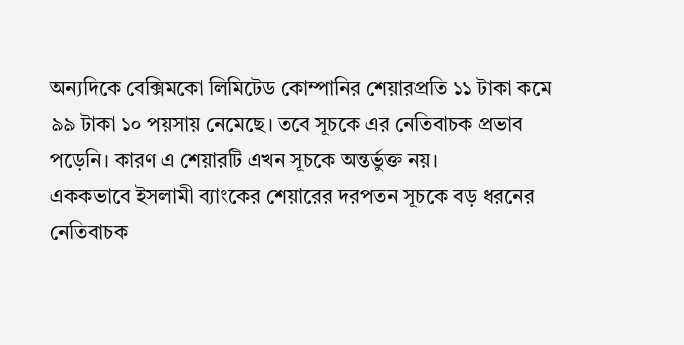অন্যদিকে বেক্সিমকো লিমিটেড কোম্পানির শেয়ারপ্রতি ১১ টাকা কমে ৯৯ টাকা ১০ পয়সায় নেমেছে। তবে সূচকে এর নেতিবাচক প্রভাব পড়েনি। কারণ এ শেয়ারটি এখন সূচকে অন্তর্ভুক্ত নয়।
এককভাবে ইসলামী ব্যাংকের শেয়ারের দরপতন সূচকে বড় ধরনের নেতিবাচক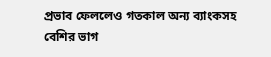প্রভাব ফেললেও গতকাল অন্য ব্যাংকসহ বেশির ভাগ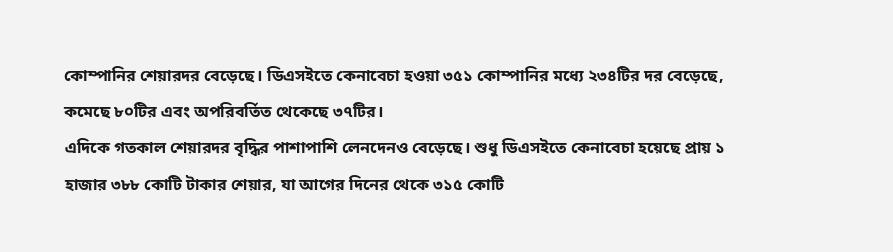কোম্পানির শেয়ারদর বেড়েছে। ডিএসইতে কেনাবেচা হওয়া ৩৫১ কোম্পানির মধ্যে ২৩৪টির দর বেড়েছে, কমেছে ৮০টির এবং অপরিবর্তিত থেকেছে ৩৭টির।
এদিকে গতকাল শেয়ারদর বৃদ্ধির পাশাপাশি লেনদেনও বেড়েছে। শুধু ডিএসইতে কেনাবেচা হয়েছে প্রায় ১ হাজার ৩৮৮ কোটি টাকার শেয়ার, যা আগের দিনের থেকে ৩১৫ কোটি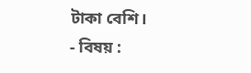টাকা বেশি।
- বিষয় :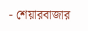- শেয়ারবাজার